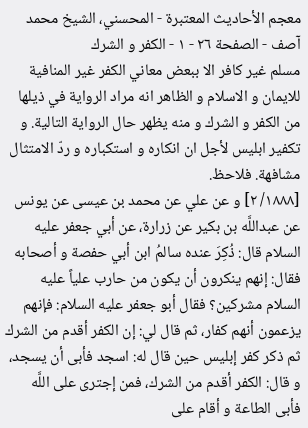معجم الأحاديث المعتبرة - المحسني، الشيخ محمد آصف - الصفحة ٢٦ - ١ - الكفر و الشرك
مسلم غير كافر الا ببعض معاني الكفر غير المنافية للايمان و الاسلام و الظاهر انه مراد الرواية في ذيلها من الكفر و الشرك و منه يظهر حال الرواية التالية. و تكفير ابليس لأجل ان انكاره و استكباره و ردّ الامتثال مشافهة. فلاحظ.
[١٨٨٨/ ٢] و عن علي عن محمد بن عيسى عن يونس عن عبداللَّه بن بكير عن زرارة، عن أبي جعفر عليه السلام قال: ذُكِرَ عنده سالمُ ابن أبي حفصة و أصحابه فقال: إنهم ينكرون أن يكون من حارب علياً عليه السلام مشركين؟ فقال أبو جعفر عليه السلام: فإنهم يزعمون أنهم كفار، ثم قال لي: إن الكفر أقدم من الشرك ثم ذكر كفر إبليس حين قال له: اسجد فأبى أن يسجد، و قال: الكفر أقدم من الشرك، فمن إجترى على اللَّه فأبى الطاعة و أقام على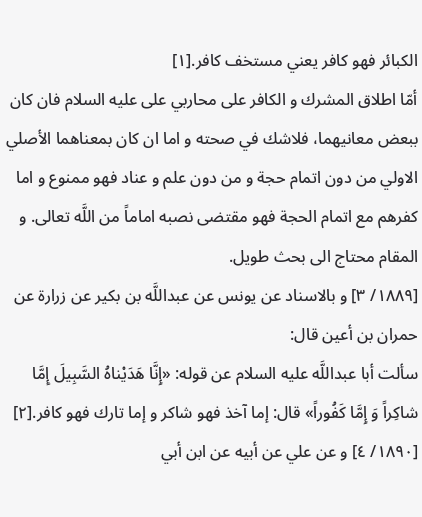الكبائر فهو كافر يعني مستخف كافر.[١]
أمّا اطلاق المشرك و الكافر على محاربي على عليه السلام فان كان ببعض معانيهما، فلاشك في صحته و اما ان كان بمعناهما الأصلي الاولي من دون اتمام حجة و من دون علم و عناد فهو ممنوع و اما كفرهم مع اتمام الحجة فهو مقتضى نصبه اماماً من اللَّه تعالى. و المقام محتاج الى بحث طويل.
[١٨٨٩/ ٣] و بالاسناد عن يونس عن عبداللَّه بن بكير عن زرارة عن حمران بن أعين قال:
سألت أبا عبداللَّه عليه السلام عن قوله: «إِنَّا هَدَيْناهُ السَّبِيلَ إِمَّا شاكِراً وَ إِمَّا كَفُوراً» قال: إما آخذ فهو شاكر و إما تارك فهو كافر.[٢]
[١٨٩٠/ ٤] و عن علي عن أبيه عن ابن أبي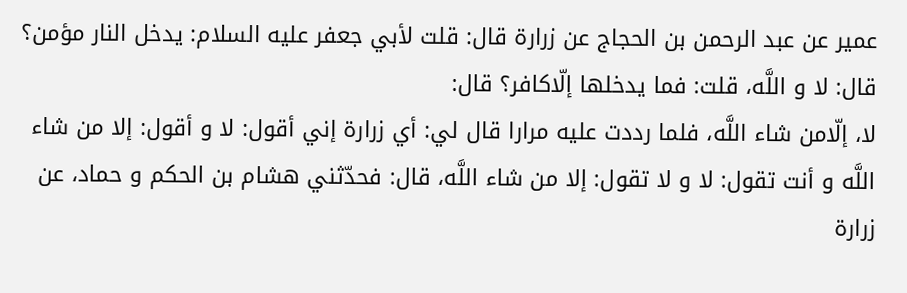عمير عن عبد الرحمن بن الحجاج عن زرارة قال: قلت لأبي جعفر عليه السلام: يدخل النار مؤمن؟ قال: لا و اللَّه، قلت: فما يدخلها إلّاكافر؟ قال:
لا، إلّامن شاء اللَّه، فلما رددت عليه مرارا قال لي: أي زرارة إني أقول: لا و أقول: إلا من شاء اللَّه و أنت تقول: لا و لا تقول: إلا من شاء اللَّه، قال: فحدّثني هشام بن الحكم و حماد، عن زرارة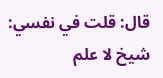قال: قلت في نفسي: شيخ لا علم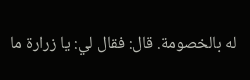له بالخصومة. قال: فقال لي: يا زرارة ما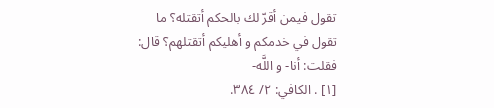تقول فيمن أقرّ لك بالحكم أتقتله؟ ما تقول في خدمكم و أهليكم أتقتلهم؟ قال: فقلت: أنا- و اللَّه-
[١] . الكافي: ٢/ ٣٨٤.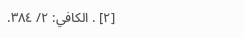[٢] . الكافي: ٢/ ٣٨٤.